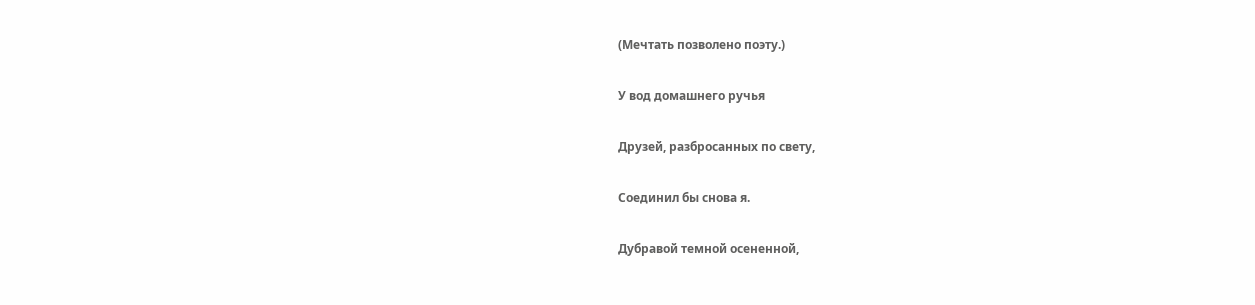(Мечтать позволено поэту.)

У вод домашнего ручья

Друзей, разбросанных по свету,

Соединил бы снова я.

Дубравой темной осененной,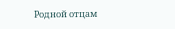Родной отцам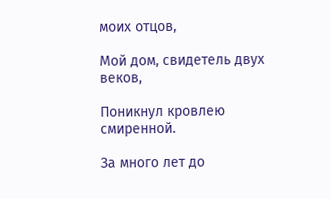моих отцов,

Мой дом, свидетель двух веков,

Поникнул кровлею смиренной.

За много лет до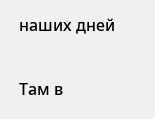наших дней

Там в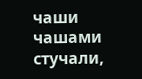чаши чашами стучали,